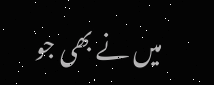میں نے بھی جو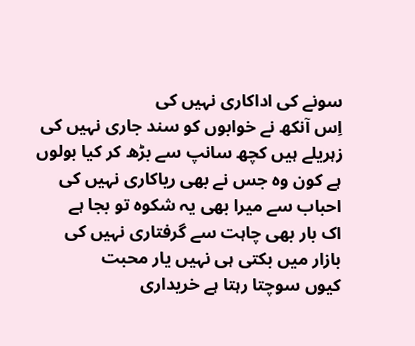سونے کی اداکاری نہیں کی
اِس آنکھ نے خوابوں کو سند جاری نہیں کی
زہریلے ہیں کچھ سانپ سے بڑھ کر کیا بولوں
ہے کون وہ جس نے بھی ریاکاری نہیں کی
احباب سے میرا بھی یہ شکوہ تو بجا ہے
اک بار بھی چاہت سے گرفتاری نہیں کی
بازار میں بکتی ہی نہیں یار محبت
کیوں سوچتا رہتا ہے خریداری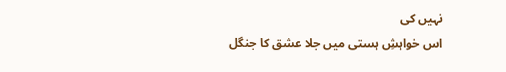نہیں کی
اس خواہشِ ہستی میں جلا عشق کا جنگل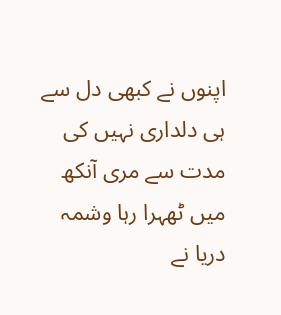اپنوں نے کبھی دل سے ہی دلداری نہیں کی
مدت سے مری آنکھ میں ٹھہرا رہا وشمہ
دریا نے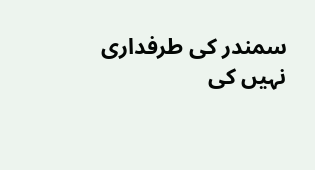سمندر کی طرفداری نہیں کی